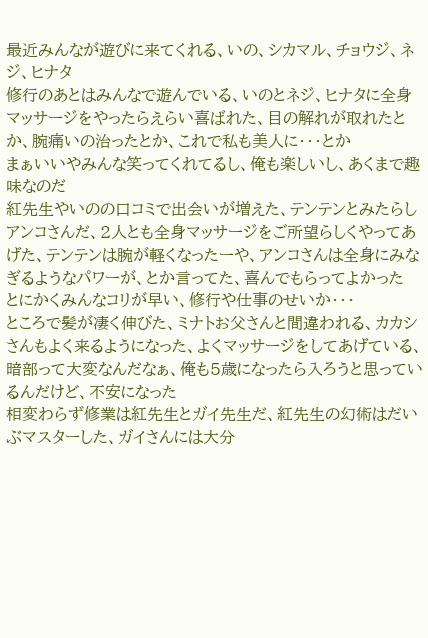最近みんなが遊びに来てくれる、いの、シカマル、チョウジ、ネジ、ヒナタ
修行のあとはみんなで遊んでいる、いのとネジ、ヒナタに全身マッサージをやったらえらい喜ばれた、目の解れが取れたとか、腕痛いの治ったとか、これで私も美人に・・・とか
まぁいいやみんな笑ってくれてるし、俺も楽しいし、あくまで趣味なのだ
紅先生やいのの口コミで出会いが増えた、テンテンとみたらしアンコさんだ、2人とも全身マッサージをご所望らしくやってあげた、テンテンは腕が軽くなったーや、アンコさんは全身にみなぎるようなパワーが、とか言ってた、喜んでもらってよかった
とにかくみんなコリが早い、修行や仕事のせいか・・・
ところで髪が凄く伸びた、ミナトお父さんと間違われる、カカシさんもよく来るようになった、よくマッサージをしてあげている、暗部って大変なんだなぁ、俺も5歳になったら入ろうと思っているんだけど、不安になった
相変わらず修業は紅先生とガイ先生だ、紅先生の幻術はだいぶマスターした、ガイさんには大分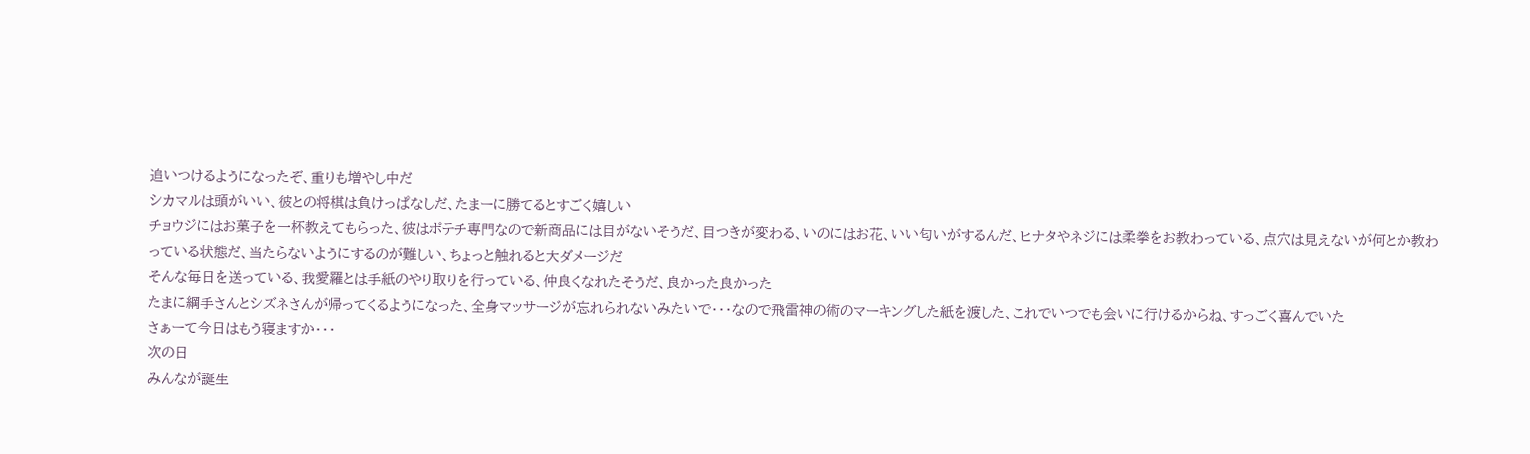追いつけるようになったぞ、重りも増やし中だ
シカマルは頭がいい、彼との将棋は負けっぱなしだ、たまーに勝てるとすごく嬉しい
チョウジにはお菓子を一杯教えてもらった、彼はポテチ専門なので新商品には目がないそうだ、目つきが変わる、いのにはお花、いい匂いがするんだ、ヒナタやネジには柔拳をお教わっている、点穴は見えないが何とか教わっている状態だ、当たらないようにするのが難しい、ちょっと触れると大ダメージだ
そんな毎日を送っている、我愛羅とは手紙のやり取りを行っている、仲良くなれたそうだ、良かった良かった
たまに綱手さんとシズネさんが帰ってくるようになった、全身マッサージが忘れられないみたいで・・・なので飛雷神の術のマーキングした紙を渡した、これでいつでも会いに行けるからね、すっごく喜んでいた
さぁーて今日はもう寝ますか・・・
次の日
みんなが誕生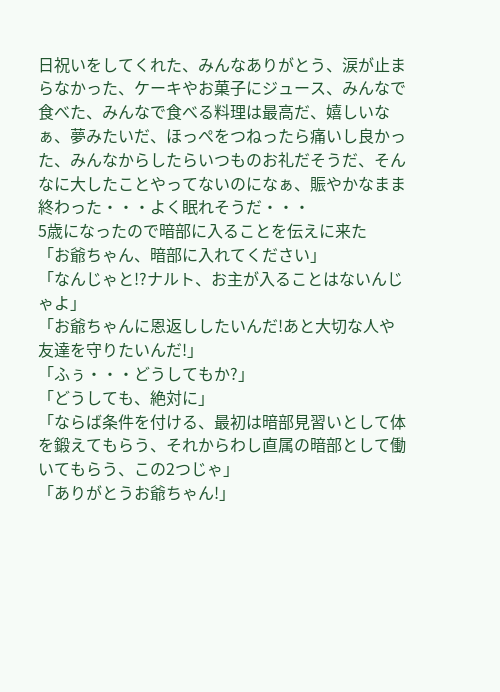日祝いをしてくれた、みんなありがとう、涙が止まらなかった、ケーキやお菓子にジュース、みんなで食べた、みんなで食べる料理は最高だ、嬉しいなぁ、夢みたいだ、ほっぺをつねったら痛いし良かった、みんなからしたらいつものお礼だそうだ、そんなに大したことやってないのになぁ、賑やかなまま終わった・・・よく眠れそうだ・・・
5歳になったので暗部に入ることを伝えに来た
「お爺ちゃん、暗部に入れてください」
「なんじゃと!?ナルト、お主が入ることはないんじゃよ」
「お爺ちゃんに恩返ししたいんだ!あと大切な人や友達を守りたいんだ!」
「ふぅ・・・どうしてもか?」
「どうしても、絶対に」
「ならば条件を付ける、最初は暗部見習いとして体を鍛えてもらう、それからわし直属の暗部として働いてもらう、この2つじゃ」
「ありがとうお爺ちゃん!」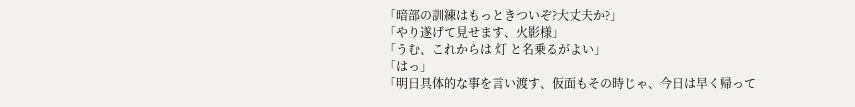「暗部の訓練はもっときついぞ?大丈夫か?」
「やり遂げて見せます、火影様」
「うむ、これからは 灯 と名乗るがよい」
「はっ」
「明日具体的な事を言い渡す、仮面もその時じゃ、今日は早く帰って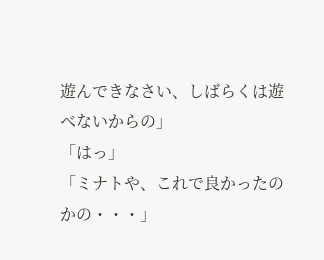遊んできなさい、しばらくは遊べないからの」
「はっ」
「ミナトや、これで良かったのかの・・・」